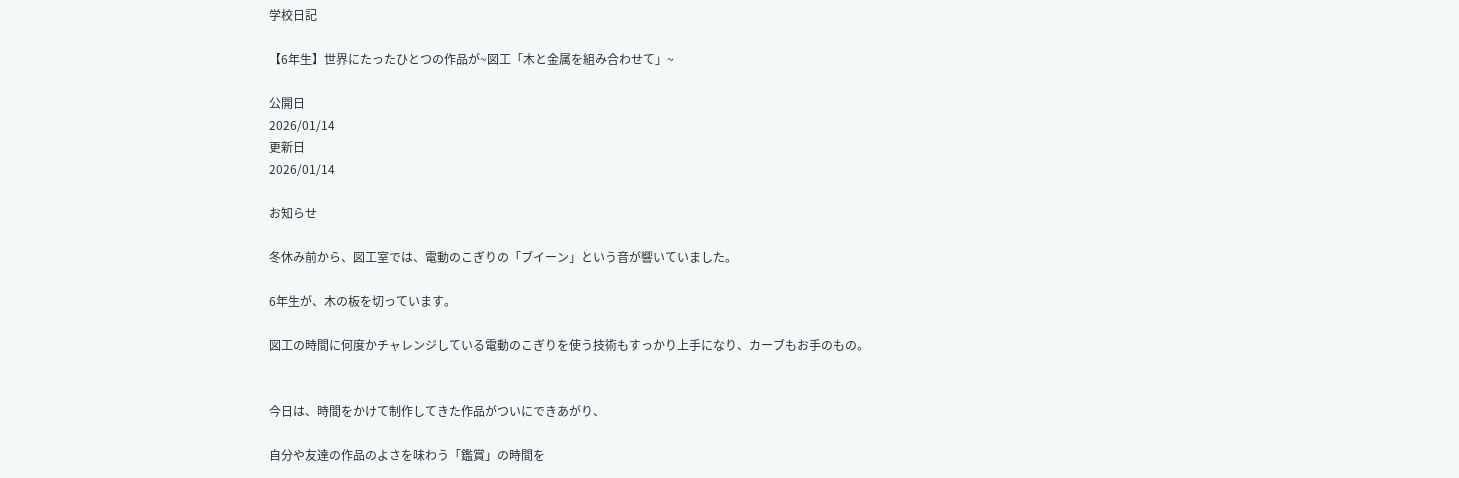学校日記

【6年生】世界にたったひとつの作品が~図工「木と金属を組み合わせて」~

公開日
2026/01/14
更新日
2026/01/14

お知らせ

冬休み前から、図工室では、電動のこぎりの「ブイーン」という音が響いていました。

6年生が、木の板を切っています。

図工の時間に何度かチャレンジしている電動のこぎりを使う技術もすっかり上手になり、カーブもお手のもの。


今日は、時間をかけて制作してきた作品がついにできあがり、

自分や友達の作品のよさを味わう「鑑賞」の時間を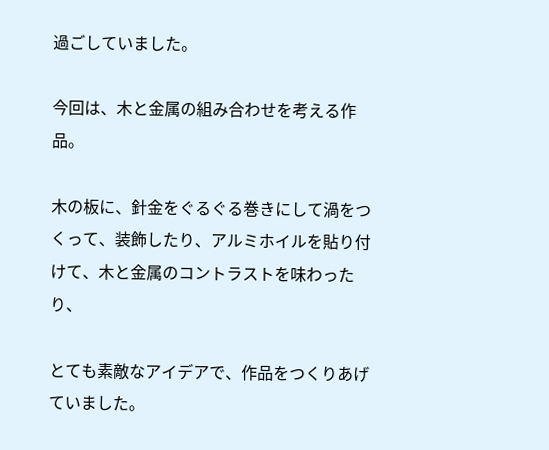過ごしていました。

今回は、木と金属の組み合わせを考える作品。

木の板に、針金をぐるぐる巻きにして渦をつくって、装飾したり、アルミホイルを貼り付けて、木と金属のコントラストを味わったり、

とても素敵なアイデアで、作品をつくりあげていました。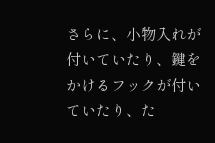さらに、小物入れが付いていたり、鍵をかけるフックが付いていたり、た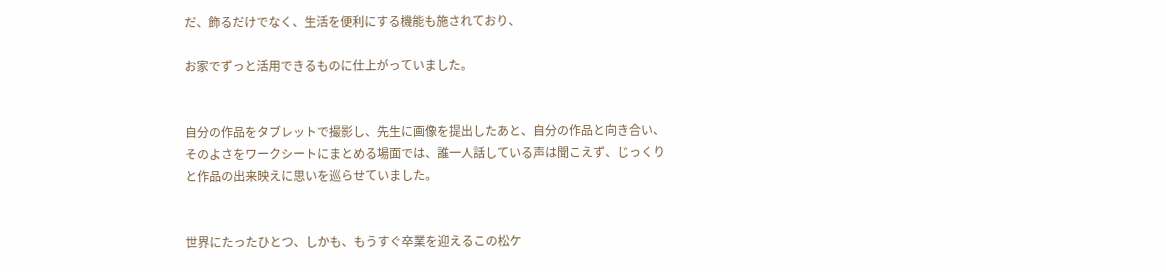だ、飾るだけでなく、生活を便利にする機能も施されており、

お家でずっと活用できるものに仕上がっていました。


自分の作品をタブレットで撮影し、先生に画像を提出したあと、自分の作品と向き合い、そのよさをワークシートにまとめる場面では、誰一人話している声は聞こえず、じっくりと作品の出来映えに思いを巡らせていました。


世界にたったひとつ、しかも、もうすぐ卒業を迎えるこの松ケ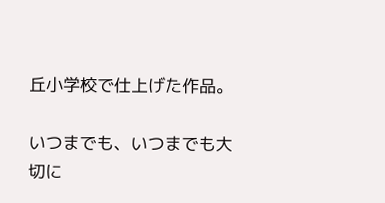丘小学校で仕上げた作品。

いつまでも、いつまでも大切に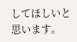してほしいと思います。